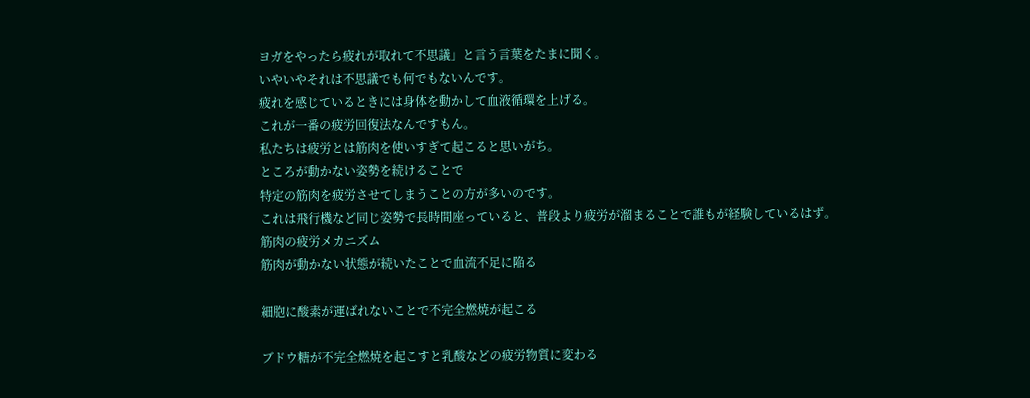ヨガをやったら疲れが取れて不思議」と言う言葉をたまに聞く。
いやいやそれは不思議でも何でもないんです。
疲れを感じているときには身体を動かして血液循環を上げる。
これが一番の疲労回復法なんですもん。
私たちは疲労とは筋肉を使いすぎて起こると思いがち。
ところが動かない姿勢を続けることで
特定の筋肉を疲労させてしまうことの方が多いのです。
これは飛行機など同じ姿勢で長時間座っていると、普段より疲労が溜まることで誰もが経験しているはず。
筋肉の疲労メカニズム
筋肉が動かない状態が続いたことで血流不足に陥る

細胞に酸素が運ばれないことで不完全燃焼が起こる

ブドウ糖が不完全燃焼を起こすと乳酸などの疲労物質に変わる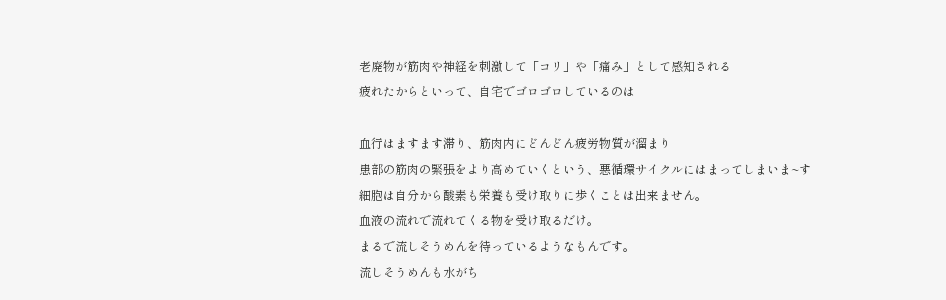老廃物が筋肉や神経を刺激して「コリ」や「痛み」として感知される
疲れたからといって、自宅でゴロゴロしているのは

血行はますます滞り、筋肉内にどんどん疲労物質が溜まり
患部の筋肉の緊張をより高めていくという、悪循環サイクルにはまってしまいま~す
細胞は自分から酸素も栄養も受け取りに歩くことは出来ません。
血液の流れで流れてくる物を受け取るだけ。
まるで流しそうめんを待っているようなもんです。
流しそうめんも水がち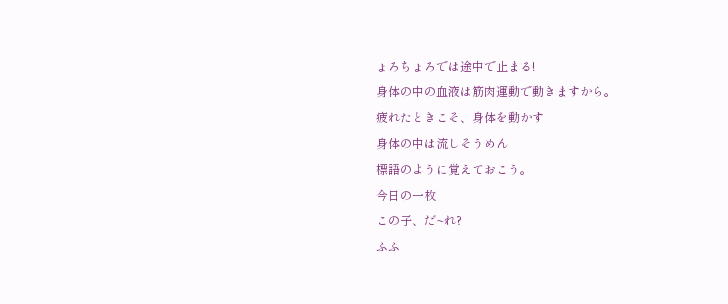ょろちょろでは途中で止まる!
身体の中の血液は筋肉運動で動きますから。
疲れたときこそ、身体を動かす
身体の中は流しそうめん
標語のように覚えておこう。
今日の一枚
この子、だ~れ?
ふふ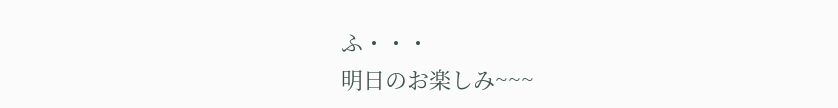ふ・・・
明日のお楽しみ~~~